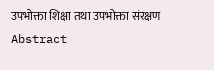उपभोक्ता शिक्षा तथा उपभोक्ता संरक्षण
Abstract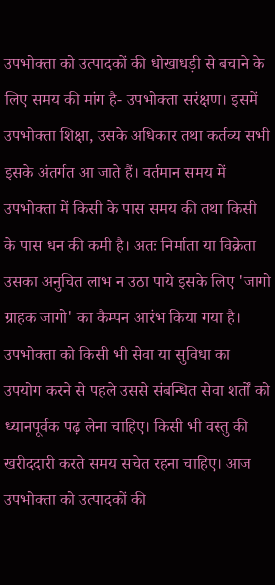उपभोक्ता को उत्पादकों की धोखाधड़ी से बचाने के लिए समय की मांग है- उपभोक्ता सरंक्षण। इसमें उपभोक्ता शिक्षा, उसके अधिकार तथा कर्तव्य सभी इसके अंतर्गत आ जाते हैं। वर्तमान समय में उपभोक्ता में किसी के पास समय की तथा किसी के पास धन की कमी है। अतः निर्माता या विक्रेता उसका अनुचित लाभ न उठा पाये इसके लिए 'जागो ग्राहक जागो' का कैम्पन आरंभ किया गया है। उपभोक्ता को किसी भी सेवा या सुविधा का उपयोग करने से पहले उससे संबन्धित सेवा शर्तों को ध्यानपूर्वक पढ़ लेना चाहिए। किसी भी वस्तु की खरीददारी करते समय सचेत रहना चाहिए। आज उपभोक्ता को उत्पादकों की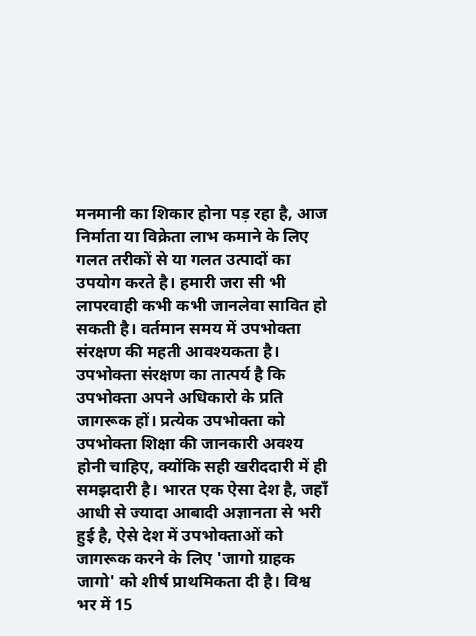मनमानी का शिकार होना पड़ रहा है, आज निर्माता या विक्रेता लाभ कमाने के लिए गलत तरीकों से या गलत उत्पादों का उपयोग करते है। हमारी जरा सी भी लापरवाही कभी कभी जानलेवा सावित हो सकती है। वर्तमान समय में उपभोक्ता संरक्षण की महती आवश्यकता है। उपभोक्ता संरक्षण का तात्पर्य है कि उपभोक्ता अपने अधिकारो के प्रति जागरूक हों। प्रत्येक उपभोक्ता को उपभोक्ता शिक्षा की जानकारी अवश्य होनी चाहिए, क्योंकि सही खरीददारी में ही समझदारी है। भारत एक ऐसा देश है, जहाँ आधी से ज्यादा आबादी अज्ञानता से भरी हुई है, ऐसे देश में उपभोक्ताओं को जागरूक करने के लिए 'जागो ग्राहक जागो' को शीर्ष प्राथमिकता दी है। विश्व भर में 15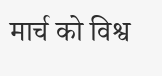मार्च को विश्व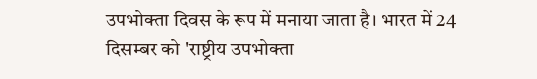उपभोक्ता दिवस के रूप में मनाया जाता है। भारत में 24 दिसम्बर को 'राष्ट्रीय उपभोक्ता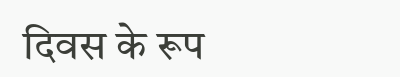दिवस के रूप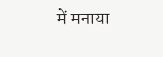में मनाया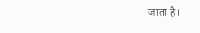जाता है।